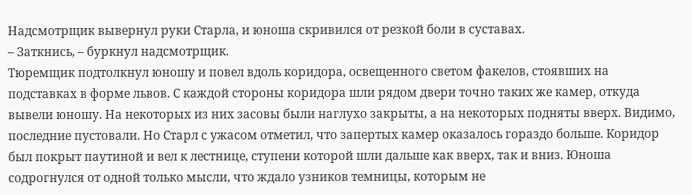Надсмотрщик вывернул руки Старла, и юноша скривился от резкой боли в суставах.
– Заткнись, – буркнул надсмотрщик.
Тюремщик подтолкнул юношу и повел вдоль коридора, освещенного светом факелов, стоявших на подставках в форме львов. С каждой стороны коридора шли рядом двери точно таких же камер, откуда вывели юношу. На некоторых из них засовы были наглухо закрыты, а на некоторых подняты вверх. Видимо, последние пустовали. Но Старл с ужасом отметил, что запертых камер оказалось гораздо больше. Коридор был покрыт паутиной и вел к лестнице, ступени которой шли дальше как вверх, так и вниз. Юноша содрогнулся от одной только мысли, что ждало узников темницы, которым не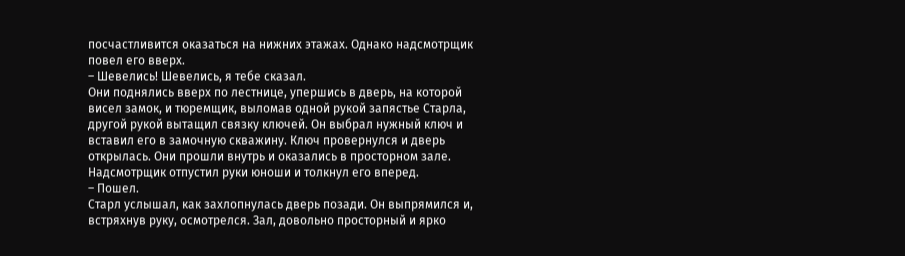посчастливится оказаться на нижних этажах. Однако надсмотрщик повел его вверх.
– Шевелись! Шевелись, я тебе сказал.
Они поднялись вверх по лестнице, упершись в дверь, на которой висел замок, и тюремщик, выломав одной рукой запястье Старла, другой рукой вытащил связку ключей. Он выбрал нужный ключ и вставил его в замочную скважину. Ключ провернулся и дверь открылась. Они прошли внутрь и оказались в просторном зале. Надсмотрщик отпустил руки юноши и толкнул его вперед.
– Пошел.
Старл услышал, как захлопнулась дверь позади. Он выпрямился и, встряхнув руку, осмотрелся. Зал, довольно просторный и ярко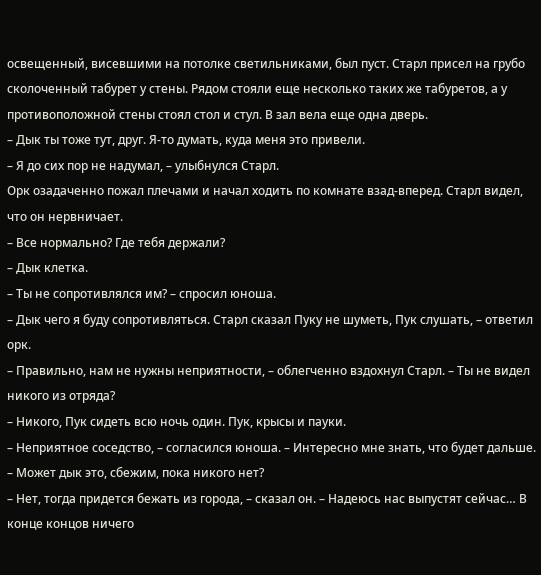освещенный, висевшими на потолке светильниками, был пуст. Старл присел на грубо сколоченный табурет у стены. Рядом стояли еще несколько таких же табуретов, а у противоположной стены стоял стол и стул. В зал вела еще одна дверь.
– Дык ты тоже тут, друг. Я-то думать, куда меня это привели.
– Я до сих пор не надумал, – улыбнулся Старл.
Орк озадаченно пожал плечами и начал ходить по комнате взад-вперед. Старл видел, что он нервничает.
– Все нормально? Где тебя держали?
– Дык клетка.
– Ты не сопротивлялся им? – спросил юноша.
– Дык чего я буду сопротивляться. Старл сказал Пуку не шуметь, Пук слушать, – ответил орк.
– Правильно, нам не нужны неприятности, – облегченно вздохнул Старл. – Ты не видел никого из отряда?
– Никого, Пук сидеть всю ночь один. Пук, крысы и пауки.
– Неприятное соседство, – согласился юноша. – Интересно мне знать, что будет дальше.
– Может дык это, сбежим, пока никого нет?
– Нет, тогда придется бежать из города, – сказал он. – Надеюсь нас выпустят сейчас… В конце концов ничего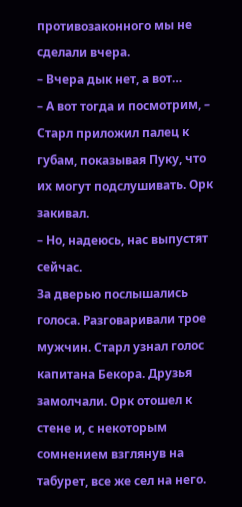противозаконного мы не сделали вчера.
– Вчера дык нет, а вот…
– А вот тогда и посмотрим, – Старл приложил палец к губам, показывая Пуку, что их могут подслушивать. Орк закивал.
– Но, надеюсь, нас выпустят сейчас.
За дверью послышались голоса. Разговаривали трое мужчин. Старл узнал голос капитана Бекора. Друзья замолчали. Орк отошел к стене и, с некоторым сомнением взглянув на табурет, все же сел на него.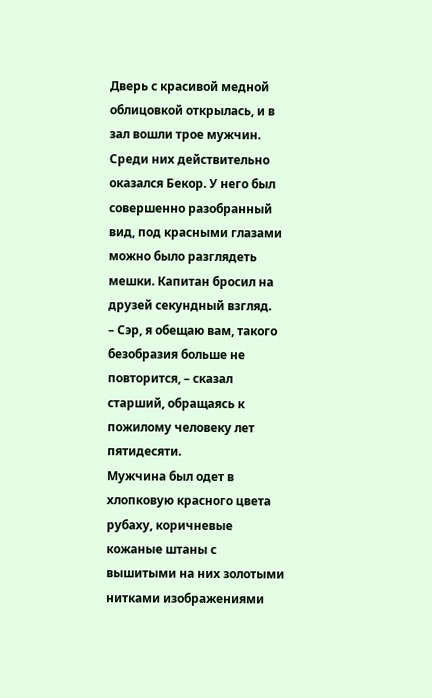Дверь с красивой медной облицовкой открылась, и в зал вошли трое мужчин. Среди них действительно оказался Бекор. У него был совершенно разобранный вид, под красными глазами можно было разглядеть мешки. Капитан бросил на друзей секундный взгляд.
– Сэр, я обещаю вам, такого безобразия больше не повторится, – сказал старший, обращаясь к пожилому человеку лет пятидесяти.
Мужчина был одет в хлопковую красного цвета рубаху, коричневые кожаные штаны с вышитыми на них золотыми нитками изображениями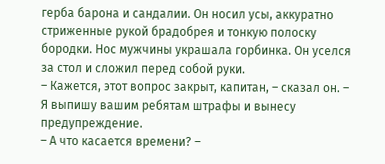герба барона и сандалии. Он носил усы, аккуратно стриженные рукой брадобрея и тонкую полоску бородки. Нос мужчины украшала горбинка. Он уселся за стол и сложил перед собой руки.
– Кажется, этот вопрос закрыт, капитан, – сказал он. – Я выпишу вашим ребятам штрафы и вынесу предупреждение.
– А что касается времени? –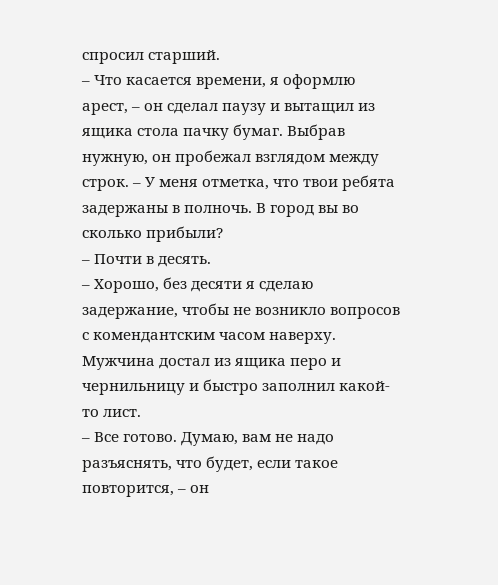спросил старший.
– Что касается времени, я оформлю арест, – он сделал паузу и вытащил из ящика стола пачку бумаг. Выбрав нужную, он пробежал взглядом между строк. – У меня отметка, что твои ребята задержаны в полночь. В город вы во сколько прибыли?
– Почти в десять.
– Хорошо, без десяти я сделаю задержание, чтобы не возникло вопросов с комендантским часом наверху.
Мужчина достал из ящика перо и чернильницу и быстро заполнил какой-то лист.
– Все готово. Думаю, вам не надо разъяснять, что будет, если такое повторится, – он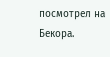посмотрел на Бекора.